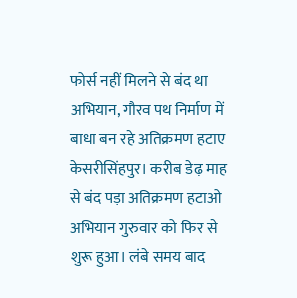फोर्स नहीं मिलने से बंद था अभियान, गौरव पथ निर्माण में बाधा बन रहे अतिक्रमण हटाए
केसरीसिंहपुर। करीब डेढ़ माह से बंद पड़ा अतिक्रमण हटाओ अभियान गुरुवार को फिर से शुरू हुआ। लंबे समय बाद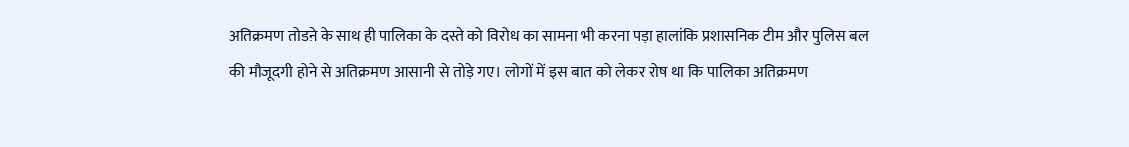अतिक्रमण तोडऩे के साथ ही पालिका के दस्ते को विरोध का सामना भी करना पड़ा हालांकि प्रशासनिक टीम और पुलिस बल की मौजूदगी होने से अतिक्रमण आसानी से तोड़े गए। लोगों में इस बात को लेकर रोष था कि पालिका अतिक्रमण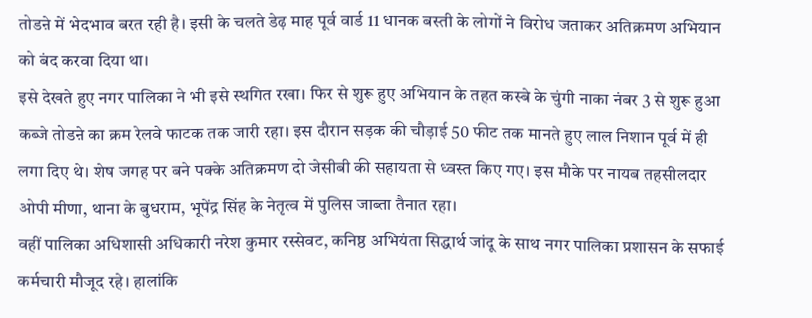तोडऩे में भेदभाव बरत रही है। इसी के चलते डेढ़ माह पूर्व वार्ड 11 धानक बस्ती के लोगों ने विरोध जताकर अतिक्रमण अभियान को बंद करवा दिया था।
इसे देखते हुए नगर पालिका ने भी इसे स्थगित रखा। फिर से शुरू हुए अभियान के तहत कस्बे के चुंगी नाका नंबर 3 से शुरू हुआ कब्जे तोडऩे का क्रम रेलवे फाटक तक जारी रहा। इस दौरान सड़क की चौड़ाई 50 फीट तक मानते हुए लाल निशान पूर्व में ही लगा दिए थे। शेष जगह पर बने पक्के अतिक्रमण दो जेसीबी की सहायता से ध्वस्त किए गए। इस मौके पर नायब तहसीलदार ओपी मीणा, थाना के बुधराम, भूपेंद्र सिंह के नेतृत्व में पुलिस जाब्ता तैनात रहा।
वहीं पालिका अधिशासी अधिकारी नरेश कुमार रस्सेवट, कनिष्ठ अभियंता सिद्धार्थ जांदू के साथ नगर पालिका प्रशासन के सफाई कर्मचारी मौजूद रहे। हालांकि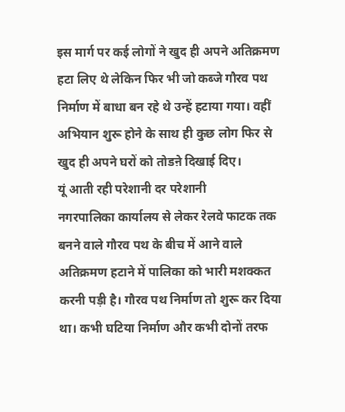इस मार्ग पर कई लोगों ने खुद ही अपने अतिक्रमण हटा लिए थे लेकिन फिर भी जो कब्जे गौरव पथ निर्माण में बाधा बन रहे थे उन्हें हटाया गया। वहीं अभियान शुरू होने के साथ ही कुछ लोग फिर से खुद ही अपने घरों को तोडऩे दिखाई दिए।
यूं आती रही परेशानी दर परेशानी
नगरपालिका कार्यालय से लेकर रेलवे फाटक तक बनने वाले गौरव पथ के बीच में आने वाले अतिक्रमण हटाने में पालिका को भारी मशक्कत करनी पड़ी है। गौरव पथ निर्माण तो शुरू कर दिया था। कभी घटिया निर्माण और कभी दोनों तरफ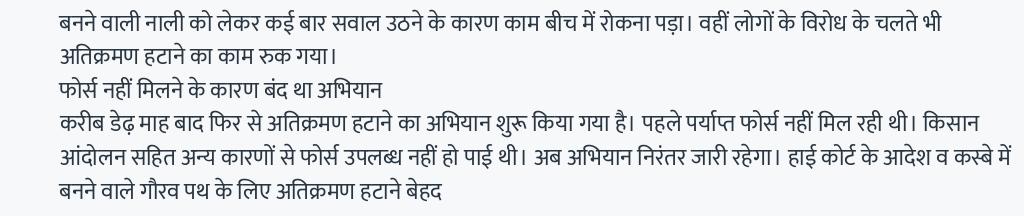बनने वाली नाली को लेकर कई बार सवाल उठने के कारण काम बीच में रोकना पड़ा। वहीं लोगों के विरोध के चलते भी अतिक्रमण हटाने का काम रुक गया।
फोर्स नहीं मिलने के कारण बंद था अभियान
करीब डेढ़ माह बाद फिर से अतिक्रमण हटाने का अभियान शुरू किया गया है। पहले पर्याप्त फोर्स नहीं मिल रही थी। किसान आंदोलन सहित अन्य कारणों से फोर्स उपलब्ध नहीं हो पाई थी। अब अभियान निरंतर जारी रहेगा। हाई कोर्ट के आदेश व कस्बे में बनने वाले गौरव पथ के लिए अतिक्रमण हटाने बेहद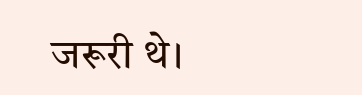जरूरी थे।